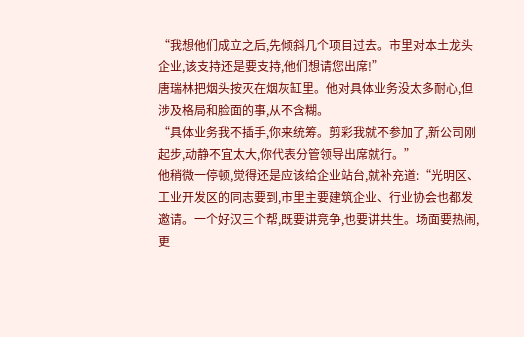“我想他们成立之后,先倾斜几个项目过去。市里对本土龙头企业,该支持还是要支持,他们想请您出席!”
唐瑞林把烟头按灭在烟灰缸里。他对具体业务没太多耐心,但涉及格局和脸面的事,从不含糊。
“具体业务我不插手,你来统筹。剪彩我就不参加了,新公司刚起步,动静不宜太大,你代表分管领导出席就行。”
他稍微一停顿,觉得还是应该给企业站台,就补充道:“光明区、工业开发区的同志要到,市里主要建筑企业、行业协会也都发邀请。一个好汉三个帮,既要讲竞争,也要讲共生。场面要热闹,更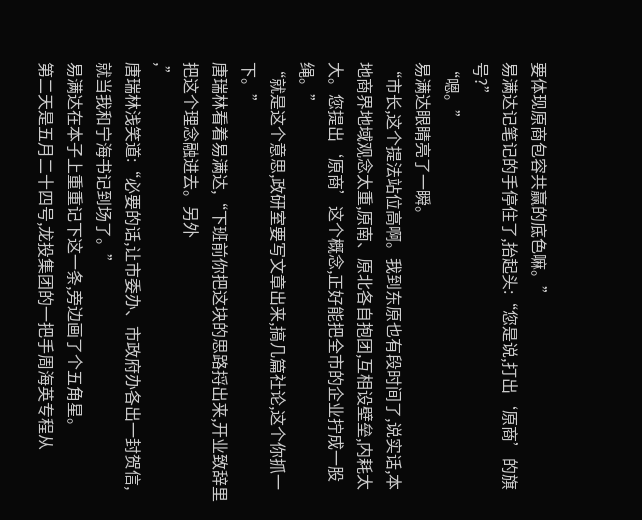要体现原商包容共赢的底色嘛。”
易满达记笔记的手停住了,抬起头:“您是说,打出‘原商’的旗号?”
“嗯。”
易满达眼睛亮了一瞬。
“市长,这个提法站位高啊。我到东原也有段时间了,说实话,本地商界地域观念太重,原南、原北各自抱团,互相设壁垒,内耗太大。您提出‘原商’这个概念,正好能把全市的企业拧成一股绳。”
“就是这个意思,政研室要写文章出来,搞几篇社论,这个你抓一下。”
唐瑞林看着易满达,“下班前你把这块的思路捋出来,开业致辞里把这个理念融进去。另外
,”
唐瑞林浅笑道:“必要的话,让市委办、市政府办各出一封贺信,就当我和宁海书记到场了。”
易满达在本子上重重记下这一条,旁边画了个五角星。
第二天是五月二十四号,龙投集团的一把手周海英专程从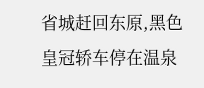省城赶回东原,黑色皇冠轿车停在温泉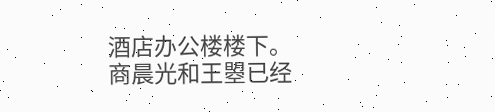酒店办公楼楼下。
商晨光和王曌已经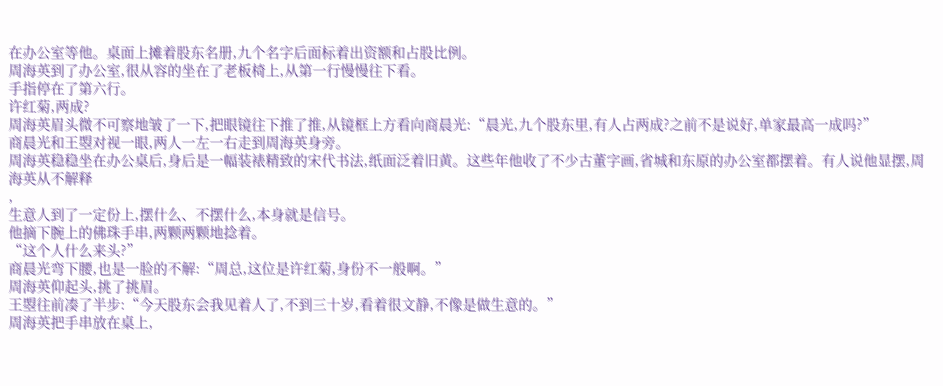在办公室等他。桌面上摊着股东名册,九个名字后面标着出资额和占股比例。
周海英到了办公室,很从容的坐在了老板椅上,从第一行慢慢往下看。
手指停在了第六行。
许红菊,两成?
周海英眉头微不可察地皱了一下,把眼镜往下推了推,从镜框上方看向商晨光:“晨光,九个股东里,有人占两成?之前不是说好,单家最高一成吗?”
商晨光和王曌对视一眼,两人一左一右走到周海英身旁。
周海英稳稳坐在办公桌后,身后是一幅装裱精致的宋代书法,纸面泛着旧黄。这些年他收了不少古董字画,省城和东原的办公室都摆着。有人说他显摆,周海英从不解释
,
生意人到了一定份上,摆什么、不摆什么,本身就是信号。
他摘下腕上的佛珠手串,两颗两颗地捻着。
“这个人什么来头?”
商晨光弯下腰,也是一脸的不解:“周总,这位是许红菊,身份不一般啊。”
周海英仰起头,挑了挑眉。
王曌往前凑了半步:“今天股东会我见着人了,不到三十岁,看着很文静,不像是做生意的。”
周海英把手串放在桌上,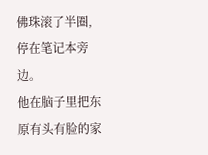佛珠滚了半圈,停在笔记本旁边。
他在脑子里把东原有头有脸的家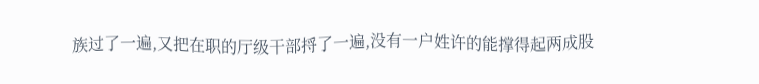族过了一遍,又把在职的厅级干部捋了一遍,没有一户姓许的能撑得起两成股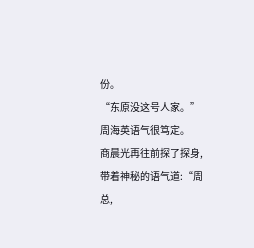份。
“东原没这号人家。”
周海英语气很笃定。
商晨光再往前探了探身,带着神秘的语气道:“周总,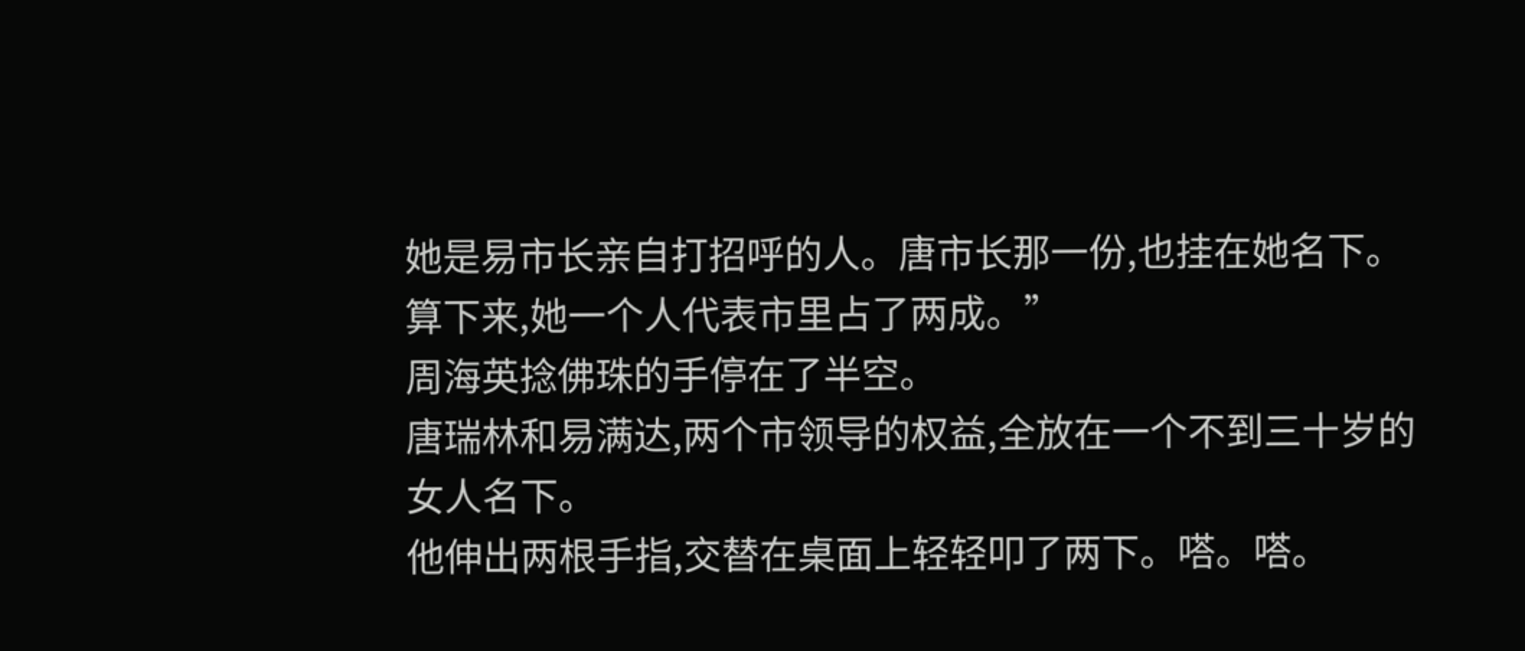她是易市长亲自打招呼的人。唐市长那一份,也挂在她名下。算下来,她一个人代表市里占了两成。”
周海英捻佛珠的手停在了半空。
唐瑞林和易满达,两个市领导的权益,全放在一个不到三十岁的女人名下。
他伸出两根手指,交替在桌面上轻轻叩了两下。嗒。嗒。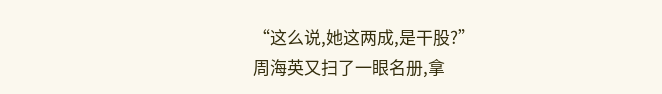“这么说,她这两成,是干股?”
周海英又扫了一眼名册,拿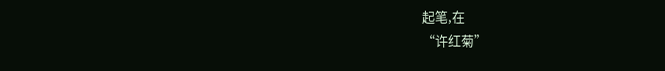起笔,在
“许红菊”